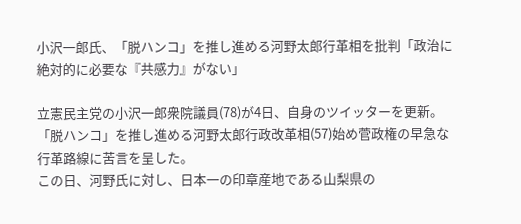小沢一郎氏、「脱ハンコ」を推し進める河野太郎行革相を批判「政治に絶対的に必要な『共感力』がない」

立憲民主党の小沢一郎衆院議員(78)が4日、自身のツイッターを更新。「脱ハンコ」を推し進める河野太郎行政改革相(57)始め菅政権の早急な行革路線に苦言を呈した。
この日、河野氏に対し、日本一の印章産地である山梨県の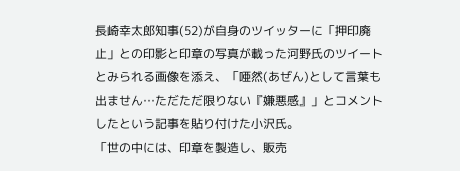長崎幸太郎知事(52)が自身のツイッターに「押印廃止」との印影と印章の写真が載った河野氏のツイートとみられる画像を添え、「唖然(あぜん)として言葉も出ません…ただただ限りない『嫌悪感』」とコメントしたという記事を貼り付けた小沢氏。
「世の中には、印章を製造し、販売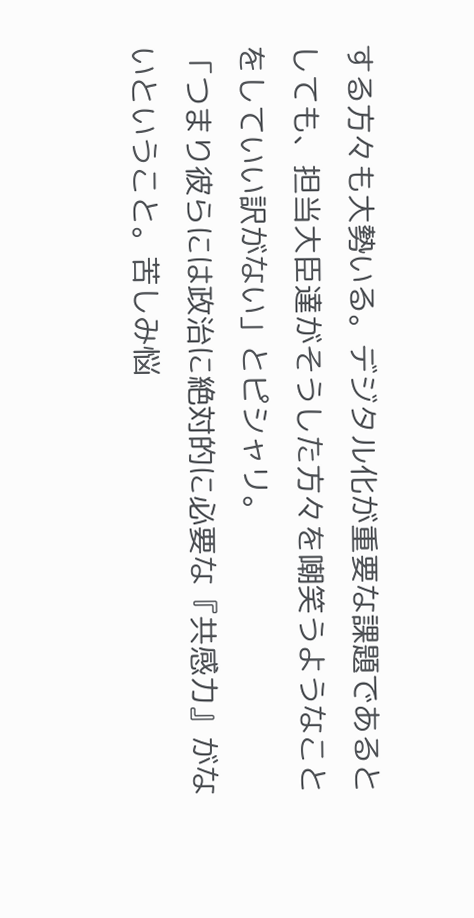する方々も大勢いる。デジタル化が重要な課題であるとしても、担当大臣達がそうした方々を嘲笑うようなことをしていい訳がない」とピシャリ。
「つまり彼らには政治に絶対的に必要な『共感力』がないということ。苦しみ悩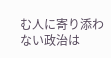む人に寄り添わない政治は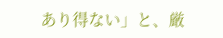あり得ない」と、厳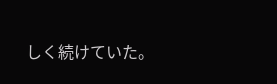しく続けていた。